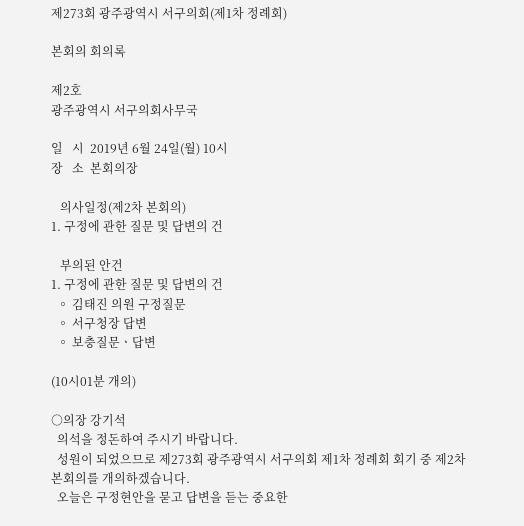제273회 광주광역시 서구의회(제1차 정례회)

본회의 회의록

제2호
광주광역시 서구의회사무국

일   시  2019년 6월 24일(월) 10시
장   소  본회의장

   의사일정(제2차 본회의)
1. 구정에 관한 질문 및 답변의 건

   부의된 안건
1. 구정에 관한 질문 및 답변의 건
  ◦ 김태진 의원 구정질문
  ◦ 서구청장 답변
  ◦ 보충질문ㆍ답변

(10시01분 개의)

○의장 강기석
  의석을 정돈하여 주시기 바랍니다.
  성원이 되었으므로 제273회 광주광역시 서구의회 제1차 정례회 회기 중 제2차 본회의를 개의하겠습니다.
  오늘은 구정현안을 묻고 답변을 듣는 중요한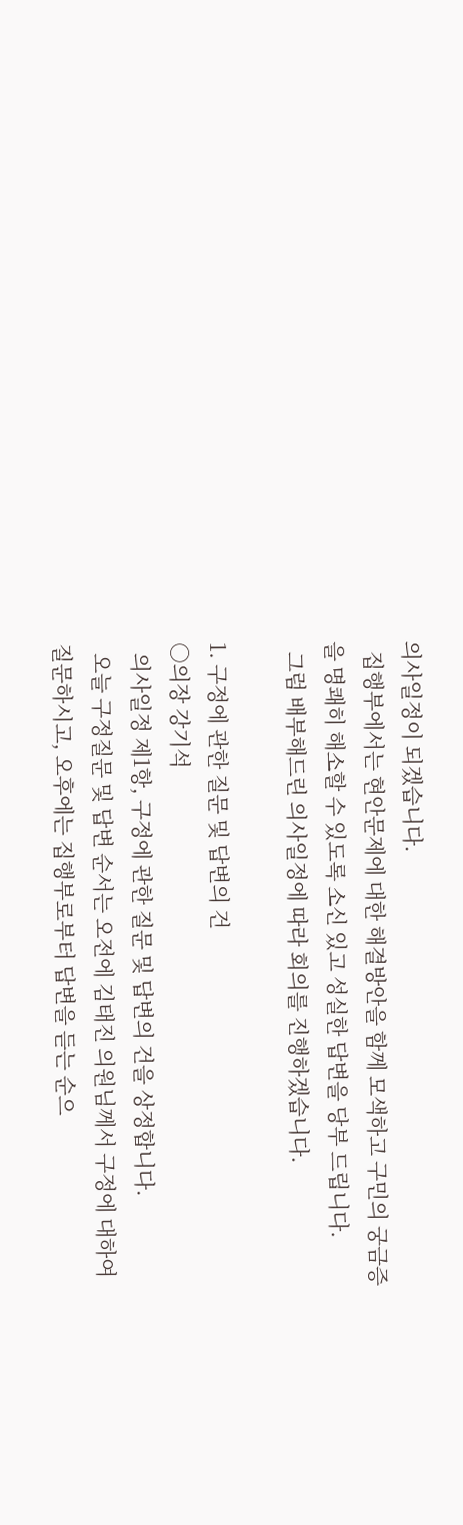의사일정이 되겠습니다.
  집행부에서는 현안문제에 대한 해결방안을 함께 모색하고 구민의 궁금증을 명쾌히 해소할 수 있도록 소신 있고 성실한 답변을 당부 드립니다.
  그럼 배부해드린 의사일정에 따라 회의를 진행하겠습니다.

1. 구정에 관한 질문 및 답변의 건
○의장 강기석
  의사일정 제1항, 구정에 관한 질문 및 답변의 건을 상정합니다.
  오늘 구정질문 및 답변 순서는 오전에 김태진 의원님께서 구정에 대하여 질문하시고, 오후에는 집행부로부터 답변을 듣는 순으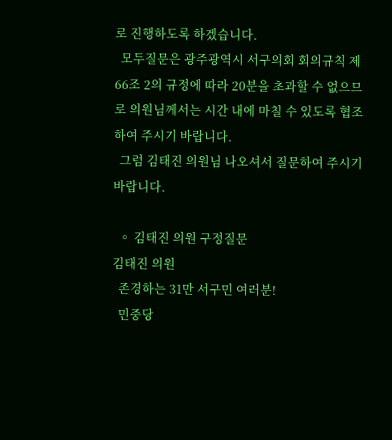로 진행하도록 하겠습니다.
  모두질문은 광주광역시 서구의회 회의규칙 제66조 2의 규정에 따라 20분을 초과할 수 없으므로 의원님께서는 시간 내에 마칠 수 있도록 협조하여 주시기 바랍니다.
  그럼 김태진 의원님 나오셔서 질문하여 주시기 바랍니다.

  ◦ 김태진 의원 구정질문
김태진 의원
  존경하는 31만 서구민 여러분!
  민중당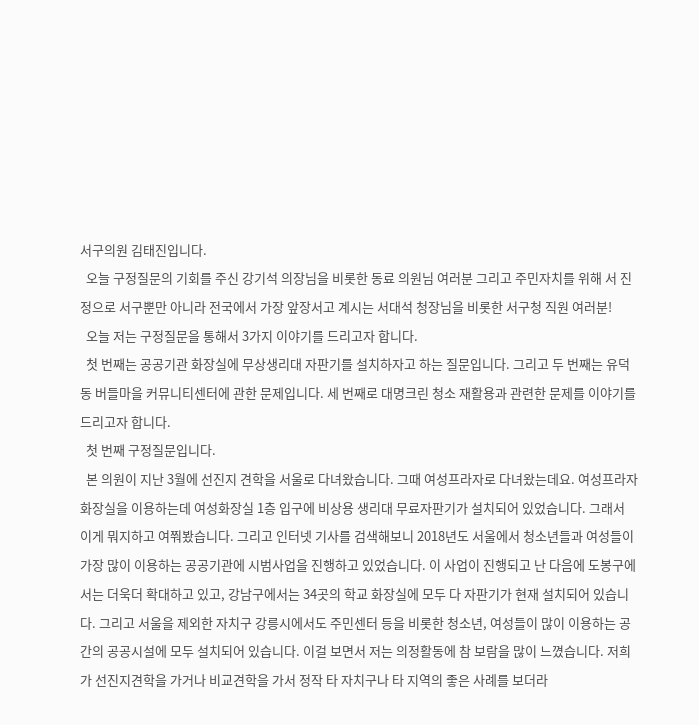서구의원 김태진입니다.
  오늘 구정질문의 기회를 주신 강기석 의장님을 비롯한 동료 의원님 여러분 그리고 주민자치를 위해 서 진정으로 서구뿐만 아니라 전국에서 가장 앞장서고 계시는 서대석 청장님을 비롯한 서구청 직원 여러분!
  오늘 저는 구정질문을 통해서 3가지 이야기를 드리고자 합니다.
  첫 번째는 공공기관 화장실에 무상생리대 자판기를 설치하자고 하는 질문입니다. 그리고 두 번째는 유덕동 버들마을 커뮤니티센터에 관한 문제입니다. 세 번째로 대명크린 청소 재활용과 관련한 문제를 이야기를 드리고자 합니다.
  첫 번째 구정질문입니다.
  본 의원이 지난 3월에 선진지 견학을 서울로 다녀왔습니다. 그때 여성프라자로 다녀왔는데요. 여성프라자 화장실을 이용하는데 여성화장실 1층 입구에 비상용 생리대 무료자판기가 설치되어 있었습니다. 그래서 이게 뭐지하고 여쭤봤습니다. 그리고 인터넷 기사를 검색해보니 2018년도 서울에서 청소년들과 여성들이 가장 많이 이용하는 공공기관에 시범사업을 진행하고 있었습니다. 이 사업이 진행되고 난 다음에 도봉구에서는 더욱더 확대하고 있고, 강남구에서는 34곳의 학교 화장실에 모두 다 자판기가 현재 설치되어 있습니다. 그리고 서울을 제외한 자치구 강릉시에서도 주민센터 등을 비롯한 청소년, 여성들이 많이 이용하는 공간의 공공시설에 모두 설치되어 있습니다. 이걸 보면서 저는 의정활동에 참 보람을 많이 느꼈습니다. 저희가 선진지견학을 가거나 비교견학을 가서 정작 타 자치구나 타 지역의 좋은 사례를 보더라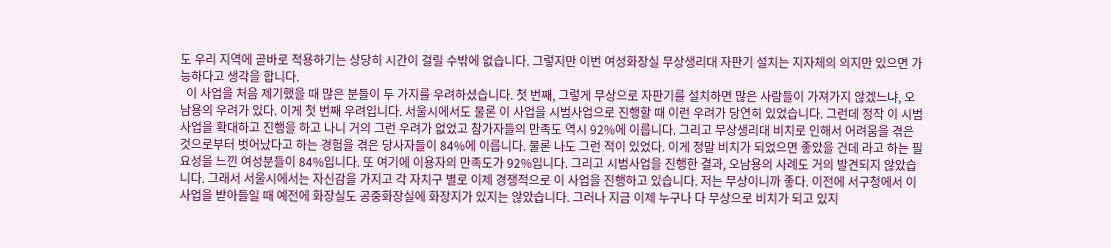도 우리 지역에 곧바로 적용하기는 상당히 시간이 걸릴 수밖에 없습니다. 그렇지만 이번 여성화장실 무상생리대 자판기 설치는 지자체의 의지만 있으면 가능하다고 생각을 합니다.
  이 사업을 처음 제기했을 때 많은 분들이 두 가지를 우려하셨습니다. 첫 번째, 그렇게 무상으로 자판기를 설치하면 많은 사람들이 가져가지 않겠느냐, 오남용의 우려가 있다. 이게 첫 번째 우려입니다. 서울시에서도 물론 이 사업을 시범사업으로 진행할 때 이런 우려가 당연히 있었습니다. 그런데 정작 이 시범사업을 확대하고 진행을 하고 나니 거의 그런 우려가 없었고 참가자들의 만족도 역시 92%에 이릅니다. 그리고 무상생리대 비치로 인해서 어려움을 겪은 것으로부터 벗어났다고 하는 경험을 겪은 당사자들이 84%에 이릅니다. 물론 나도 그런 적이 있었다. 이게 정말 비치가 되었으면 좋았을 건데 라고 하는 필요성을 느낀 여성분들이 84%입니다. 또 여기에 이용자의 만족도가 92%입니다. 그리고 시범사업을 진행한 결과, 오남용의 사례도 거의 발견되지 않았습니다. 그래서 서울시에서는 자신감을 가지고 각 자치구 별로 이제 경쟁적으로 이 사업을 진행하고 있습니다. 저는 무상이니까 좋다. 이전에 서구청에서 이 사업을 받아들일 때 예전에 화장실도 공중화장실에 화장지가 있지는 않았습니다. 그러나 지금 이제 누구나 다 무상으로 비치가 되고 있지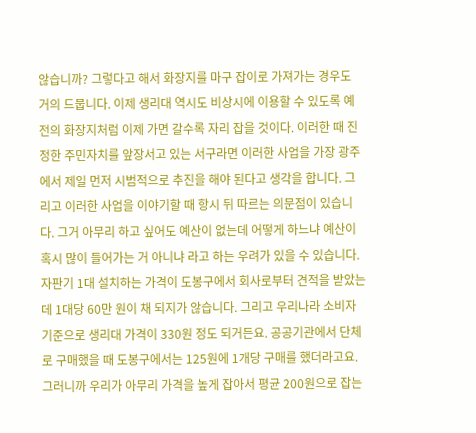않습니까? 그렇다고 해서 화장지를 마구 잡이로 가져가는 경우도 거의 드뭅니다. 이제 생리대 역시도 비상시에 이용할 수 있도록 예전의 화장지처럼 이제 가면 갈수록 자리 잡을 것이다. 이러한 때 진정한 주민자치를 앞장서고 있는 서구라면 이러한 사업을 가장 광주에서 제일 먼저 시범적으로 추진을 해야 된다고 생각을 합니다. 그리고 이러한 사업을 이야기할 때 항시 뒤 따르는 의문점이 있습니다. 그거 아무리 하고 싶어도 예산이 없는데 어떻게 하느냐 예산이 혹시 많이 들어가는 거 아니냐 라고 하는 우려가 있을 수 있습니다. 자판기 1대 설치하는 가격이 도봉구에서 회사로부터 견적을 받았는데 1대당 60만 원이 채 되지가 않습니다. 그리고 우리나라 소비자 기준으로 생리대 가격이 330원 정도 되거든요. 공공기관에서 단체로 구매했을 때 도봉구에서는 125원에 1개당 구매를 했더라고요. 그러니까 우리가 아무리 가격을 높게 잡아서 평균 200원으로 잡는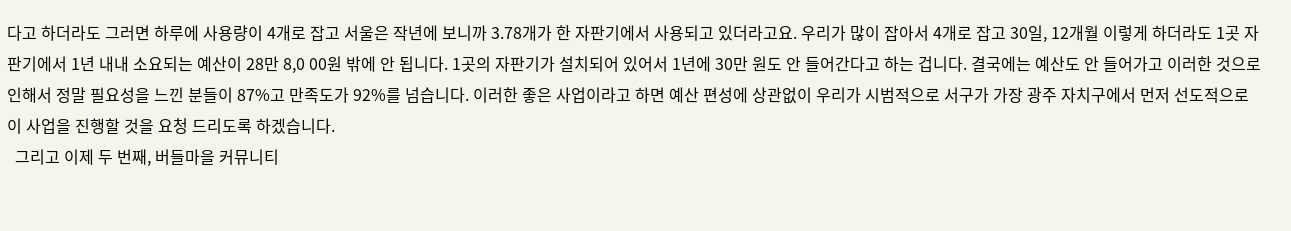다고 하더라도 그러면 하루에 사용량이 4개로 잡고 서울은 작년에 보니까 3.78개가 한 자판기에서 사용되고 있더라고요. 우리가 많이 잡아서 4개로 잡고 30일, 12개월 이렇게 하더라도 1곳 자판기에서 1년 내내 소요되는 예산이 28만 8,0 00원 밖에 안 됩니다. 1곳의 자판기가 설치되어 있어서 1년에 30만 원도 안 들어간다고 하는 겁니다. 결국에는 예산도 안 들어가고 이러한 것으로 인해서 정말 필요성을 느낀 분들이 87%고 만족도가 92%를 넘습니다. 이러한 좋은 사업이라고 하면 예산 편성에 상관없이 우리가 시범적으로 서구가 가장 광주 자치구에서 먼저 선도적으로 이 사업을 진행할 것을 요청 드리도록 하겠습니다.
  그리고 이제 두 번째, 버들마을 커뮤니티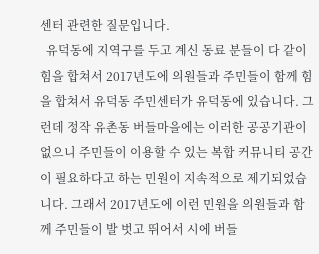센터 관련한 질문입니다.
  유덕동에 지역구를 두고 계신 동료 분들이 다 같이 힘을 합쳐서 2017년도에 의원들과 주민들이 함께 힘을 합쳐서 유덕동 주민센터가 유덕동에 있습니다. 그런데 정작 유촌동 버들마을에는 이러한 공공기관이 없으니 주민들이 이용할 수 있는 복합 커뮤니티 공간이 필요하다고 하는 민원이 지속적으로 제기되었습니다. 그래서 2017년도에 이런 민원을 의원들과 함께 주민들이 발 벗고 뛰어서 시에 버들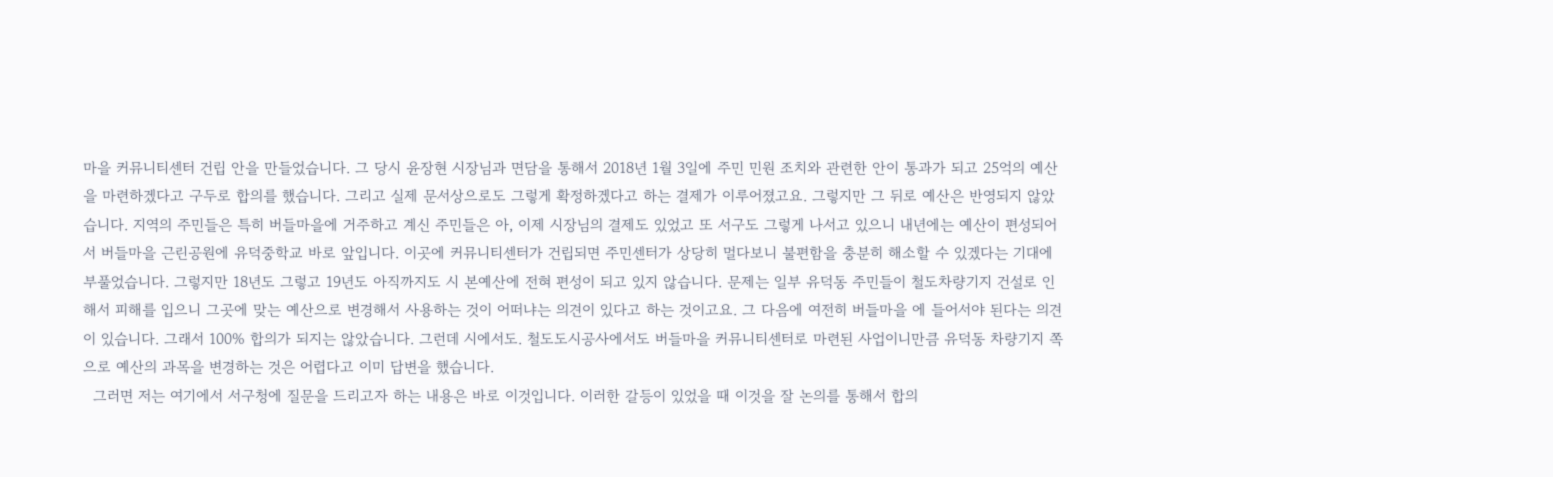마을 커뮤니티센터 건립 안을 만들었습니다. 그 당시 윤장현 시장님과 면담을 통해서 2018년 1월 3일에 주민 민원 조치와 관련한 안이 통과가 되고 25억의 예산을 마련하겠다고 구두로 합의를 했습니다. 그리고 실제 문서상으로도 그렇게 확정하겠다고 하는 결제가 이루어졌고요. 그렇지만 그 뒤로 예산은 반영되지 않았습니다. 지역의 주민들은 특히 버들마을에 거주하고 계신 주민들은 아, 이제 시장님의 결제도 있었고 또 서구도 그렇게 나서고 있으니 내년에는 예산이 편성되어서 버들마을 근린공원에 유덕중학교 바로 앞입니다. 이곳에 커뮤니티센터가 건립되면 주민센터가 상당히 멀다보니 불편함을 충분히 해소할 수 있겠다는 기대에 부풀었습니다. 그렇지만 18년도 그렇고 19년도 아직까지도 시 본예산에 전혀 편성이 되고 있지 않습니다. 문제는 일부 유덕동 주민들이 철도차량기지 건설로 인해서 피해를 입으니 그곳에 맞는 예산으로 변경해서 사용하는 것이 어떠냐는 의견이 있다고 하는 것이고요. 그 다음에 여전히 버들마을 에 들어서야 된다는 의견이 있습니다. 그래서 100% 합의가 되지는 않았습니다. 그런데 시에서도. 철도도시공사에서도 버들마을 커뮤니티센터로 마련된 사업이니만큼 유덕동 차량기지 쪽으로 예산의 과목을 변경하는 것은 어렵다고 이미 답변을 했습니다.
  그러면 저는 여기에서 서구청에 질문을 드리고자 하는 내용은 바로 이것입니다. 이러한 갈등이 있었을 때 이것을 잘 논의를 통해서 합의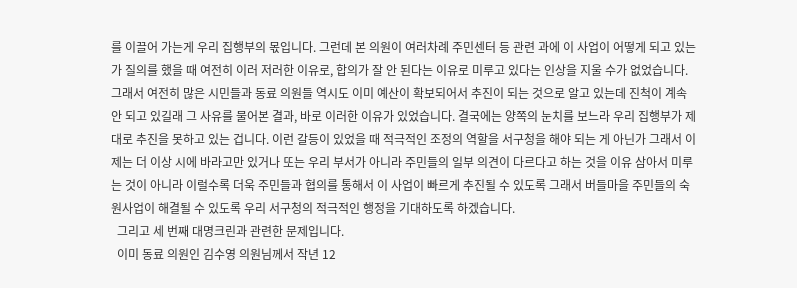를 이끌어 가는게 우리 집행부의 몫입니다. 그런데 본 의원이 여러차례 주민센터 등 관련 과에 이 사업이 어떻게 되고 있는가 질의를 했을 때 여전히 이러 저러한 이유로, 합의가 잘 안 된다는 이유로 미루고 있다는 인상을 지울 수가 없었습니다. 그래서 여전히 많은 시민들과 동료 의원들 역시도 이미 예산이 확보되어서 추진이 되는 것으로 알고 있는데 진척이 계속 안 되고 있길래 그 사유를 물어본 결과, 바로 이러한 이유가 있었습니다. 결국에는 양쪽의 눈치를 보느라 우리 집행부가 제대로 추진을 못하고 있는 겁니다. 이런 갈등이 있었을 때 적극적인 조정의 역할을 서구청을 해야 되는 게 아닌가 그래서 이제는 더 이상 시에 바라고만 있거나 또는 우리 부서가 아니라 주민들의 일부 의견이 다르다고 하는 것을 이유 삼아서 미루는 것이 아니라 이럴수록 더욱 주민들과 협의를 통해서 이 사업이 빠르게 추진될 수 있도록 그래서 버들마을 주민들의 숙원사업이 해결될 수 있도록 우리 서구청의 적극적인 행정을 기대하도록 하겠습니다.
  그리고 세 번째 대명크린과 관련한 문제입니다.
  이미 동료 의원인 김수영 의원님께서 작년 12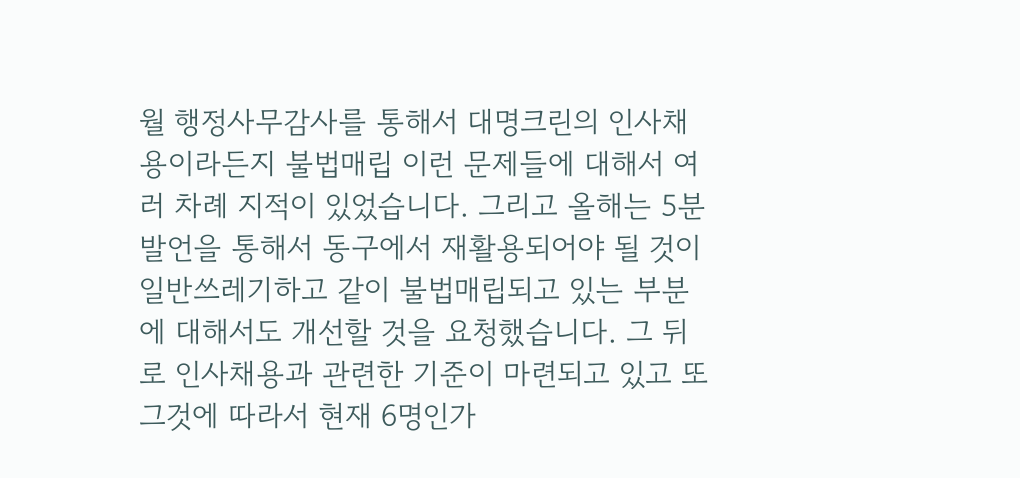월 행정사무감사를 통해서 대명크린의 인사채용이라든지 불법매립 이런 문제들에 대해서 여러 차례 지적이 있었습니다. 그리고 올해는 5분발언을 통해서 동구에서 재활용되어야 될 것이 일반쓰레기하고 같이 불법매립되고 있는 부분에 대해서도 개선할 것을 요청했습니다. 그 뒤로 인사채용과 관련한 기준이 마련되고 있고 또 그것에 따라서 현재 6명인가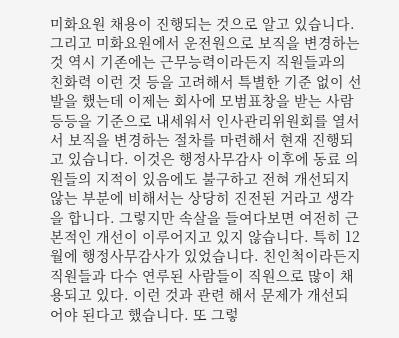미화요원 채용이 진행되는 것으로 알고 있습니다. 그리고 미화요원에서 운전원으로 보직을 변경하는 것 역시 기존에는 근무능력이라든지 직원들과의 친화력 이런 것 등을 고려해서 특별한 기준 없이 선발을 했는데 이제는 회사에 모범표창을 받는 사람 등등을 기준으로 내세워서 인사관리위원회를 열서서 보직을 변경하는 절차를 마련해서 현재 진행되고 있습니다. 이것은 행정사무감사 이후에 동료 의원들의 지적이 있음에도 불구하고 전혀 개선되지 않는 부분에 비해서는 상당히 진전된 거라고 생각을 합니다. 그렇지만 속살을 들여다보면 여전히 근본적인 개선이 이루어지고 있지 않습니다. 특히 12월에 행정사무감사가 있었습니다. 친인척이라든지 직원들과 다수 연루된 사람들이 직원으로 많이 채용되고 있다. 이런 것과 관련 해서 문제가 개선되어야 된다고 했습니다. 또 그렇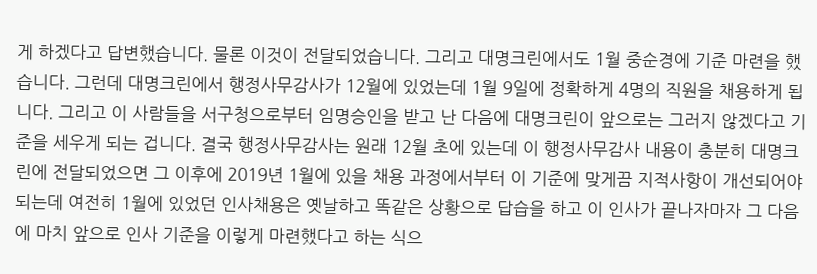게 하겠다고 답변했습니다. 물론 이것이 전달되었습니다. 그리고 대명크린에서도 1월 중순경에 기준 마련을 했습니다. 그런데 대명크린에서 행정사무감사가 12월에 있었는데 1월 9일에 정확하게 4명의 직원을 채용하게 됩니다. 그리고 이 사람들을 서구청으로부터 임명승인을 받고 난 다음에 대명크린이 앞으로는 그러지 않겠다고 기준을 세우게 되는 겁니다. 결국 행정사무감사는 원래 12월 초에 있는데 이 행정사무감사 내용이 충분히 대명크린에 전달되었으면 그 이후에 2019년 1월에 있을 채용 과정에서부터 이 기준에 맞게끔 지적사항이 개선되어야 되는데 여전히 1월에 있었던 인사채용은 옛날하고 똑같은 상황으로 답습을 하고 이 인사가 끝나자마자 그 다음에 마치 앞으로 인사 기준을 이렇게 마련했다고 하는 식으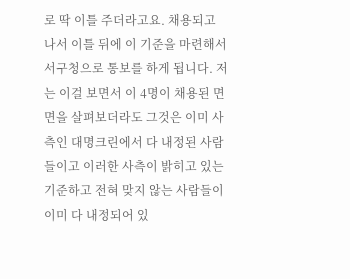로 딱 이틀 주더라고요. 채용되고 나서 이틀 뒤에 이 기준을 마련해서 서구청으로 통보를 하게 됩니다. 저는 이걸 보면서 이 4명이 채용된 면면을 살펴보더라도 그것은 이미 사측인 대명크린에서 다 내정된 사람들이고 이러한 사측이 밝히고 있는 기준하고 전혀 맞지 않는 사람들이 이미 다 내정되어 있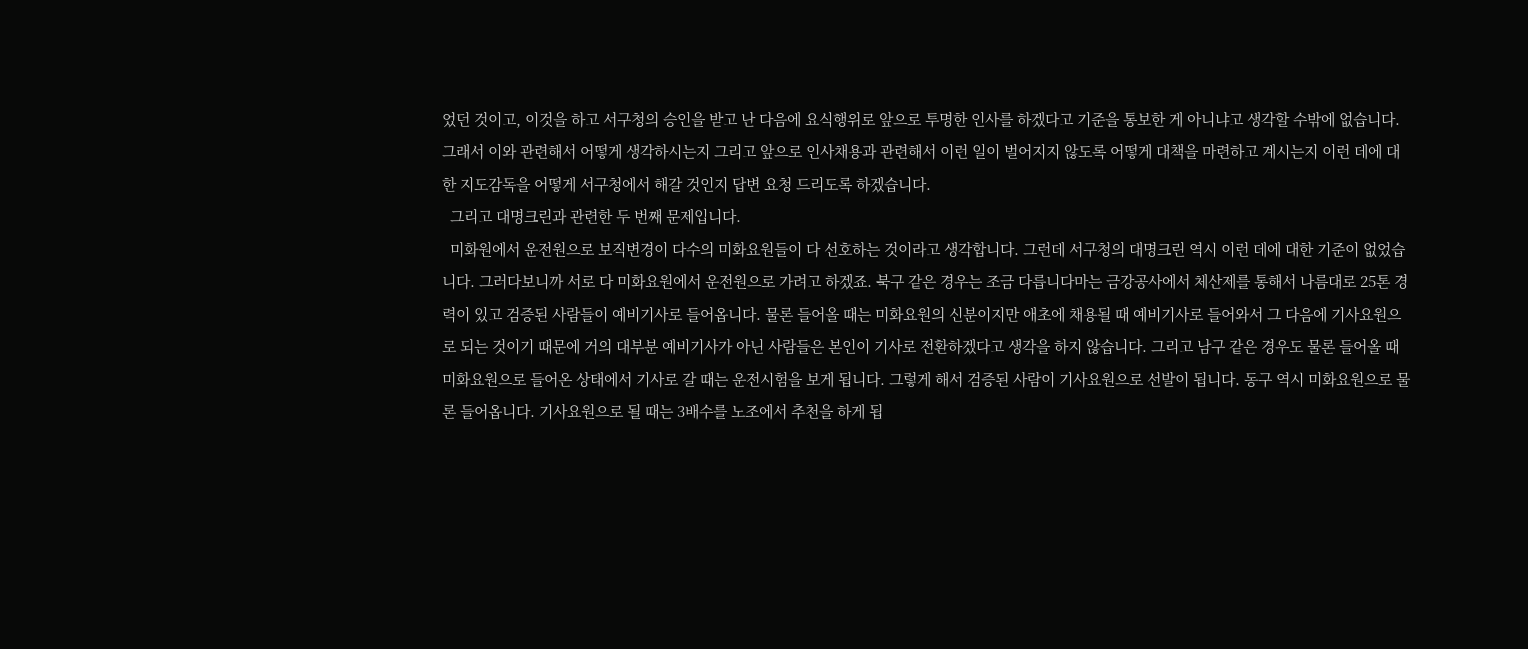었던 것이고, 이것을 하고 서구청의 승인을 받고 난 다음에 요식행위로 앞으로 투명한 인사를 하겠다고 기준을 통보한 게 아니냐고 생각할 수밖에 없습니다. 그래서 이와 관련해서 어떻게 생각하시는지 그리고 앞으로 인사채용과 관련해서 이런 일이 벌어지지 않도록 어떻게 대책을 마련하고 계시는지 이런 데에 대한 지도감독을 어떻게 서구청에서 해갈 것인지 답변 요청 드리도록 하겠습니다.
  그리고 대명크린과 관련한 두 번째 문제입니다.
  미화원에서 운전원으로 보직변경이 다수의 미화요원들이 다 선호하는 것이라고 생각합니다. 그런데 서구청의 대명크린 역시 이런 데에 대한 기준이 없었습니다. 그러다보니까 서로 다 미화요원에서 운전원으로 가려고 하겠죠. 북구 같은 경우는 조금 다릅니다마는 금강공사에서 체산제를 통해서 나름대로 25톤 경력이 있고 검증된 사람들이 예비기사로 들어옵니다. 물론 들어올 때는 미화요원의 신분이지만 애초에 채용될 때 예비기사로 들어와서 그 다음에 기사요원으로 되는 것이기 때문에 거의 대부분 예비기사가 아닌 사람들은 본인이 기사로 전환하겠다고 생각을 하지 않습니다. 그리고 남구 같은 경우도 물론 들어올 때 미화요원으로 들어온 상태에서 기사로 갈 때는 운전시험을 보게 됩니다. 그렇게 해서 검증된 사람이 기사요원으로 선발이 됩니다. 동구 역시 미화요원으로 물론 들어옵니다. 기사요원으로 될 때는 3배수를 노조에서 추천을 하게 됩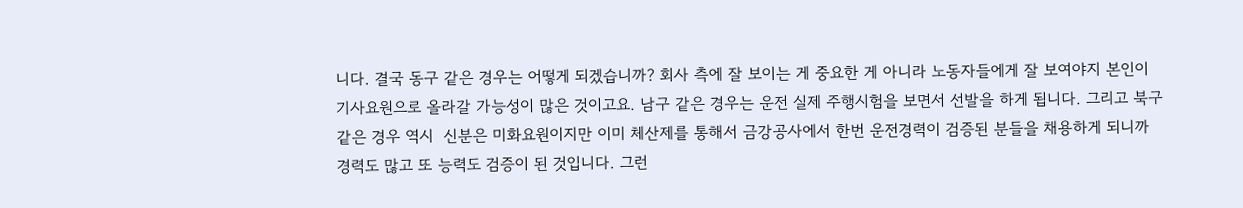니다. 결국 동구 같은 경우는 어떻게 되겠습니까? 회사 측에 잘 보이는 게 중요한 게 아니라 노동자들에게 잘 보여야지 본인이 기사요원으로 올라갈 가능성이 많은 것이고요. 남구 같은 경우는 운전 실제 주행시험을 보면서 선발을 하게 됩니다. 그리고 북구 같은 경우 역시  신분은 미화요원이지만 이미 체산제를 통해서 금강공사에서 한번 운전경력이 검증된 분들을 채용하게 되니까 경력도 많고 또 능력도 검증이 된 것입니다. 그런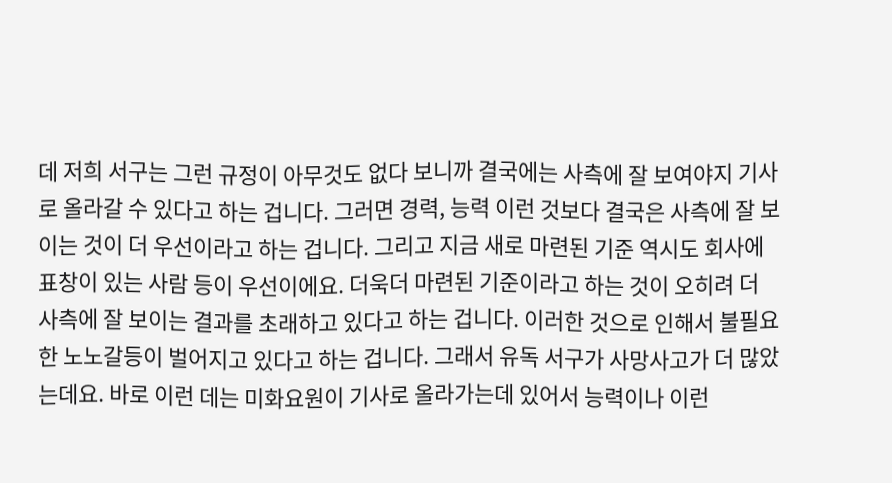데 저희 서구는 그런 규정이 아무것도 없다 보니까 결국에는 사측에 잘 보여야지 기사로 올라갈 수 있다고 하는 겁니다. 그러면 경력, 능력 이런 것보다 결국은 사측에 잘 보이는 것이 더 우선이라고 하는 겁니다. 그리고 지금 새로 마련된 기준 역시도 회사에 표창이 있는 사람 등이 우선이에요. 더욱더 마련된 기준이라고 하는 것이 오히려 더 사측에 잘 보이는 결과를 초래하고 있다고 하는 겁니다. 이러한 것으로 인해서 불필요한 노노갈등이 벌어지고 있다고 하는 겁니다. 그래서 유독 서구가 사망사고가 더 많았는데요. 바로 이런 데는 미화요원이 기사로 올라가는데 있어서 능력이나 이런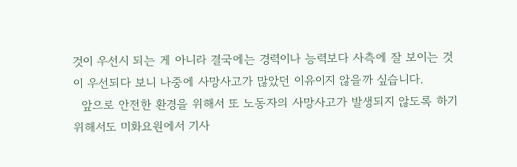것이 우선시 되는 게 아니라 결국에는 경력이나 능력보다 사측에 잘 보이는 것이 우선되다 보니 나중에 사망사고가 많았던 이유이지 않을까 싶습니다.
  앞으로 안전한 환경을 위해서 또 노동자의 사망사고가 발생되지 않도록 하기 위해서도 미화요원에서 기사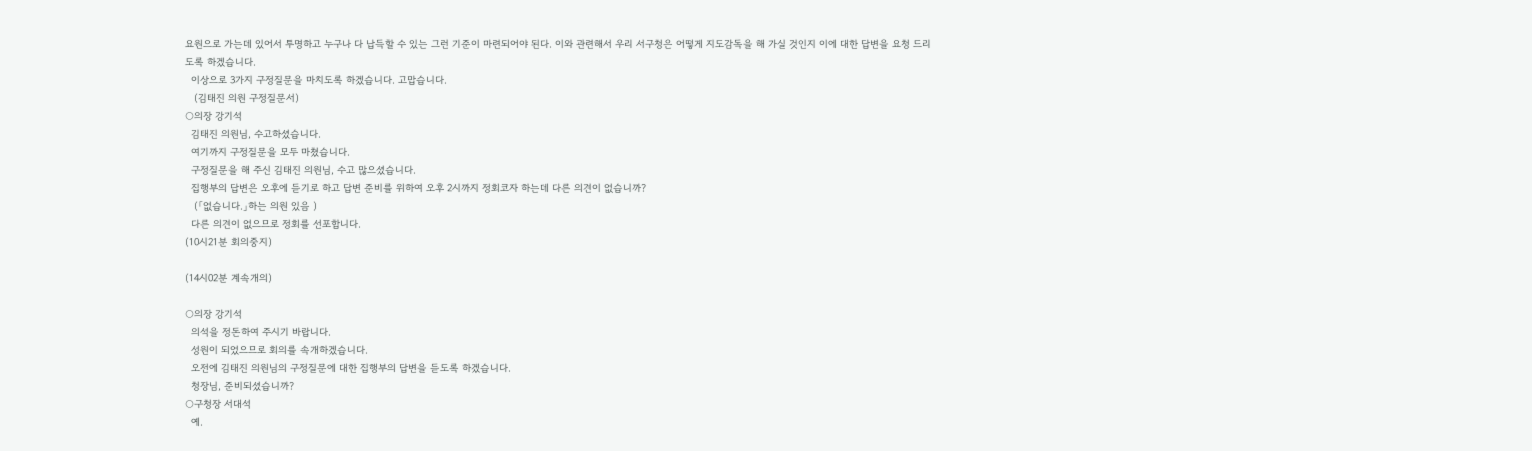요원으로 가는데 있어서 투명하고 누구나 다 납득할 수 있는 그런 기준이 마련되어야 된다. 이와 관련해서 우리 서구청은 어떻게 지도감독을 해 가실 것인지 이에 대한 답변을 요청 드리도록 하겠습니다.
  이상으로 3가지 구정질문을 마치도록 하겠습니다. 고맙습니다.
   (김태진 의원 구정질문서)
○의장 강기석
  김태진 의원님, 수고하셨습니다.
  여기까지 구정질문을 모두 마쳤습니다.
  구정질문을 해 주신 김태진 의원님, 수고 많으셨습니다.
  집행부의 답변은 오후에 듣기로 하고 답변 준비를 위하여 오후 2시까지 정회코자 하는데 다른 의견이 없습니까?
   (「없습니다.」하는 의원 있음 )
  다른 의견이 없으므로 정회를 선포합니다.
(10시21분 회의중지)

(14시02분 계속개의)

○의장 강기석
  의석을 정돈하여 주시기 바랍니다.
  성원이 되었으므로 회의를 속개하겠습니다.
  오전에 김태진 의원님의 구정질문에 대한 집행부의 답변을 듣도록 하겠습니다.
  청장님, 준비되셨습니까?
○구청장 서대석
  예.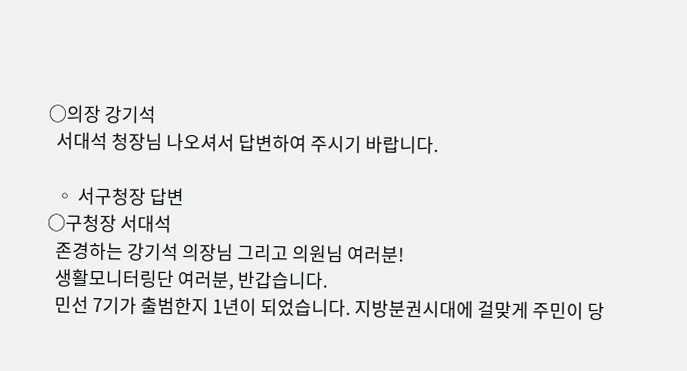○의장 강기석
  서대석 청장님 나오셔서 답변하여 주시기 바랍니다.

  ◦ 서구청장 답변
○구청장 서대석
  존경하는 강기석 의장님 그리고 의원님 여러분!
  생활모니터링단 여러분, 반갑습니다.
  민선 7기가 출범한지 1년이 되었습니다. 지방분권시대에 걸맞게 주민이 당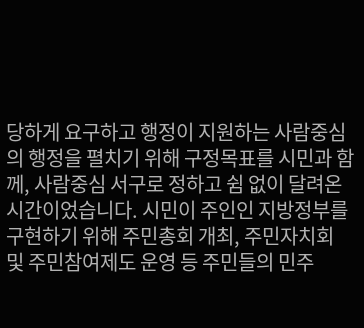당하게 요구하고 행정이 지원하는 사람중심의 행정을 펼치기 위해 구정목표를 시민과 함께, 사람중심 서구로 정하고 쉼 없이 달려온 시간이었습니다. 시민이 주인인 지방정부를 구현하기 위해 주민총회 개최, 주민자치회 및 주민참여제도 운영 등 주민들의 민주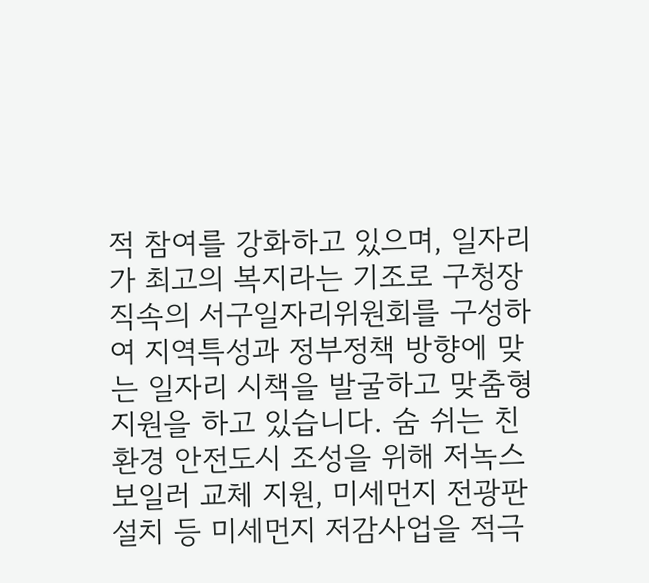적 참여를 강화하고 있으며, 일자리가 최고의 복지라는 기조로 구청장 직속의 서구일자리위원회를 구성하여 지역특성과 정부정책 방향에 맞는 일자리 시책을 발굴하고 맞춤형 지원을 하고 있습니다. 숨 쉬는 친환경 안전도시 조성을 위해 저녹스 보일러 교체 지원, 미세먼지 전광판 설치 등 미세먼지 저감사업을 적극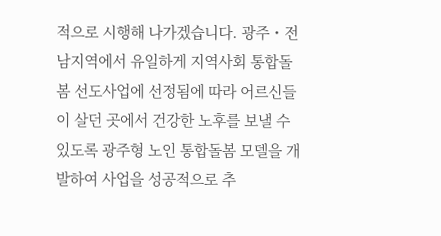적으로 시행해 나가겠습니다. 광주・전남지역에서 유일하게 지역사회 통합돌봄 선도사업에 선정됨에 따라 어르신들이 살던 곳에서 건강한 노후를 보낼 수 있도록 광주형 노인 통합돌봄 모델을 개발하여 사업을 성공적으로 추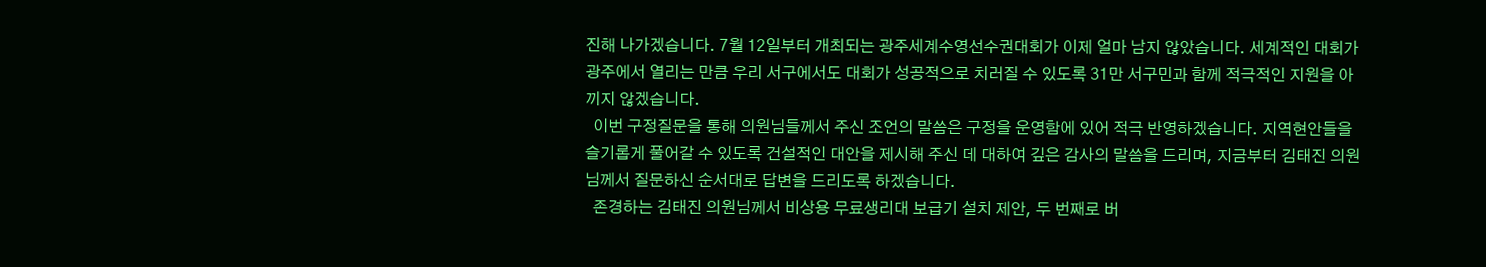진해 나가겠습니다. 7월 12일부터 개최되는 광주세계수영선수권대회가 이제 얼마 남지 않았습니다. 세계적인 대회가 광주에서 열리는 만큼 우리 서구에서도 대회가 성공적으로 치러질 수 있도록 31만 서구민과 함께 적극적인 지원을 아끼지 않겠습니다.
  이번 구정질문을 통해 의원님들께서 주신 조언의 말씀은 구정을 운영함에 있어 적극 반영하겠습니다. 지역현안들을 슬기롭게 풀어갈 수 있도록 건설적인 대안을 제시해 주신 데 대하여 깊은 감사의 말씀을 드리며, 지금부터 김태진 의원님께서 질문하신 순서대로 답변을 드리도록 하겠습니다.
  존경하는 김태진 의원님께서 비상용 무료생리대 보급기 설치 제안, 두 번째로 버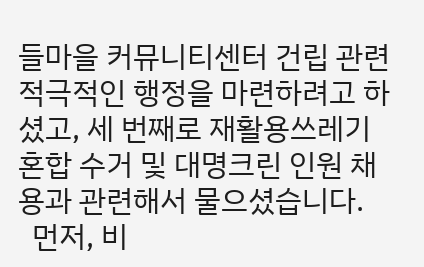들마을 커뮤니티센터 건립 관련 적극적인 행정을 마련하려고 하셨고, 세 번째로 재활용쓰레기 혼합 수거 및 대명크린 인원 채용과 관련해서 물으셨습니다.
  먼저, 비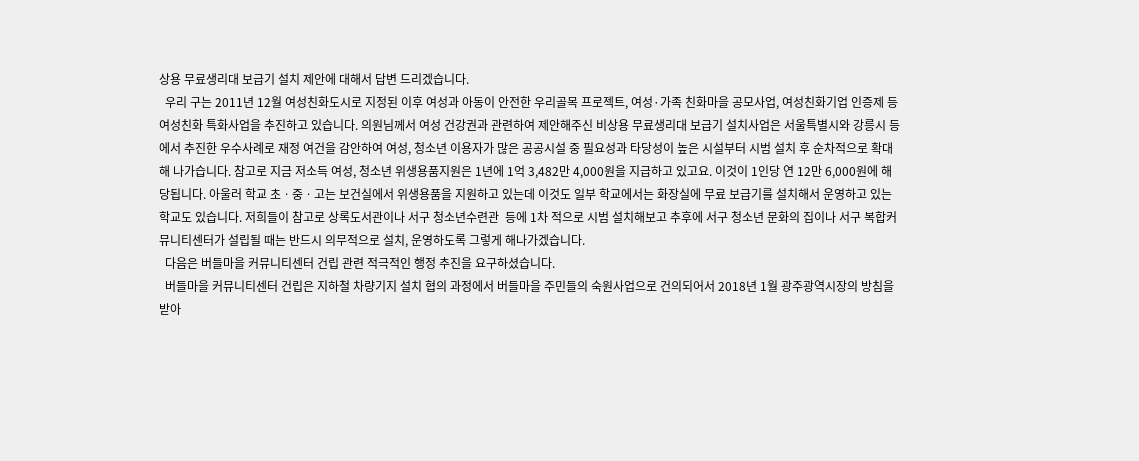상용 무료생리대 보급기 설치 제안에 대해서 답변 드리겠습니다.
  우리 구는 2011년 12월 여성친화도시로 지정된 이후 여성과 아동이 안전한 우리골목 프로젝트, 여성·가족 친화마을 공모사업, 여성친화기업 인증제 등 여성친화 특화사업을 추진하고 있습니다. 의원님께서 여성 건강권과 관련하여 제안해주신 비상용 무료생리대 보급기 설치사업은 서울특별시와 강릉시 등에서 추진한 우수사례로 재정 여건을 감안하여 여성, 청소년 이용자가 많은 공공시설 중 필요성과 타당성이 높은 시설부터 시범 설치 후 순차적으로 확대해 나가습니다. 참고로 지금 저소득 여성, 청소년 위생용품지원은 1년에 1억 3,482만 4,000원을 지급하고 있고요. 이것이 1인당 연 12만 6,000원에 해당됩니다. 아울러 학교 초ㆍ중ㆍ고는 보건실에서 위생용품을 지원하고 있는데 이것도 일부 학교에서는 화장실에 무료 보급기를 설치해서 운영하고 있는 학교도 있습니다. 저희들이 참고로 상록도서관이나 서구 청소년수련관  등에 1차 적으로 시범 설치해보고 추후에 서구 청소년 문화의 집이나 서구 복합커뮤니티센터가 설립될 때는 반드시 의무적으로 설치, 운영하도록 그렇게 해나가겠습니다.
  다음은 버들마을 커뮤니티센터 건립 관련 적극적인 행정 추진을 요구하셨습니다.
  버들마을 커뮤니티센터 건립은 지하철 차량기지 설치 협의 과정에서 버들마을 주민들의 숙원사업으로 건의되어서 2018년 1월 광주광역시장의 방침을 받아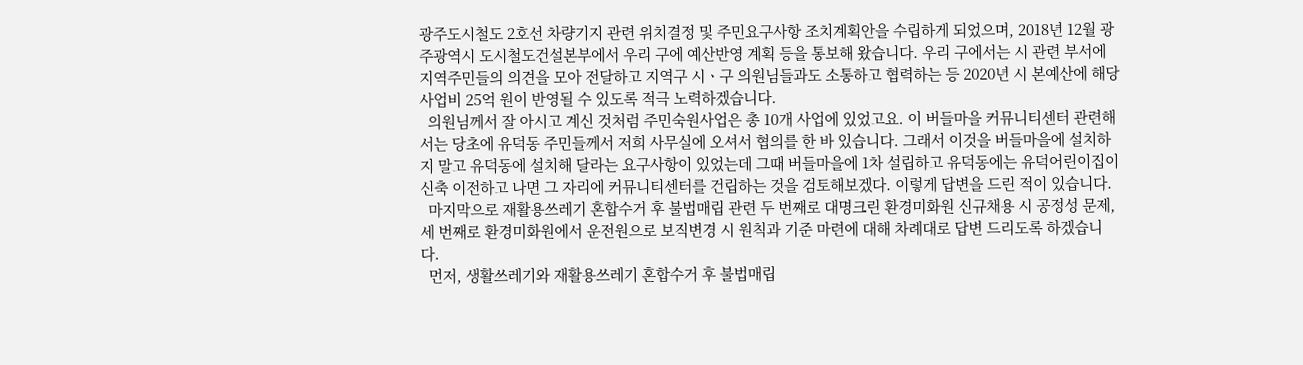광주도시철도 2호선 차량기지 관련 위치결정 및 주민요구사항 조치계획안을 수립하게 되었으며, 2018년 12월 광주광역시 도시철도건설본부에서 우리 구에 예산반영 계획 등을 통보해 왔습니다. 우리 구에서는 시 관련 부서에 지역주민들의 의견을 모아 전달하고 지역구 시ㆍ구 의원님들과도 소통하고 협력하는 등 2020년 시 본예산에 해당 사업비 25억 원이 반영될 수 있도록 적극 노력하겠습니다.
  의원님께서 잘 아시고 계신 것처럼 주민숙원사업은 총 10개 사업에 있었고요. 이 버들마을 커뮤니티센터 관련해서는 당초에 유덕동 주민들께서 저희 사무실에 오셔서 협의를 한 바 있습니다. 그래서 이것을 버들마을에 설치하지 말고 유덕동에 설치해 달라는 요구사항이 있었는데 그때 버들마을에 1차 설립하고 유덕동에는 유덕어린이집이 신축 이전하고 나면 그 자리에 커뮤니티센터를 건립하는 것을 검토해보겠다. 이렇게 답변을 드린 적이 있습니다.
  마지막으로 재활용쓰레기 혼합수거 후 불법매립 관련 두 번째로 대명크린 환경미화원 신규채용 시 공정성 문제, 세 번째로 환경미화원에서 운전원으로 보직변경 시 원칙과 기준 마련에 대해 차례대로 답변 드리도록 하겠습니다.
  먼저, 생활쓰레기와 재활용쓰레기 혼합수거 후 불법매립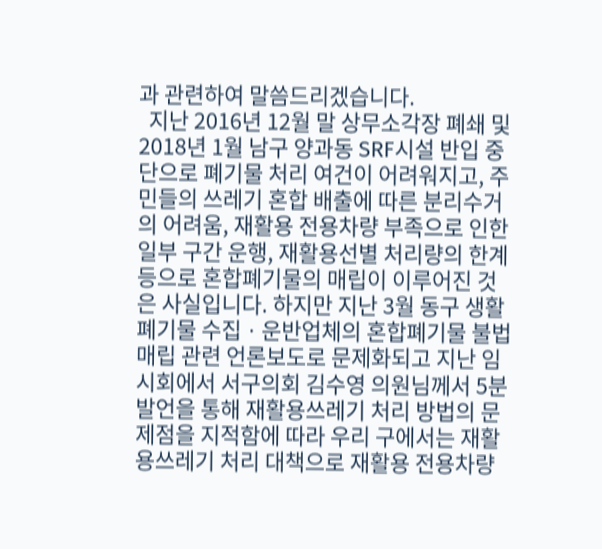과 관련하여 말씀드리겠습니다.
  지난 2016년 12월 말 상무소각장 폐쇄 및 2018년 1월 남구 양과동 SRF시설 반입 중단으로 폐기물 처리 여건이 어려워지고, 주민들의 쓰레기 혼합 배출에 따른 분리수거의 어려움, 재활용 전용차량 부족으로 인한 일부 구간 운행, 재활용선별 처리량의 한계 등으로 혼합폐기물의 매립이 이루어진 것은 사실입니다. 하지만 지난 3월 동구 생활폐기물 수집ㆍ운반업체의 혼합폐기물 불법매립 관련 언론보도로 문제화되고 지난 임시회에서 서구의회 김수영 의원님께서 5분발언을 통해 재활용쓰레기 처리 방법의 문제점을 지적함에 따라 우리 구에서는 재활용쓰레기 처리 대책으로 재활용 전용차량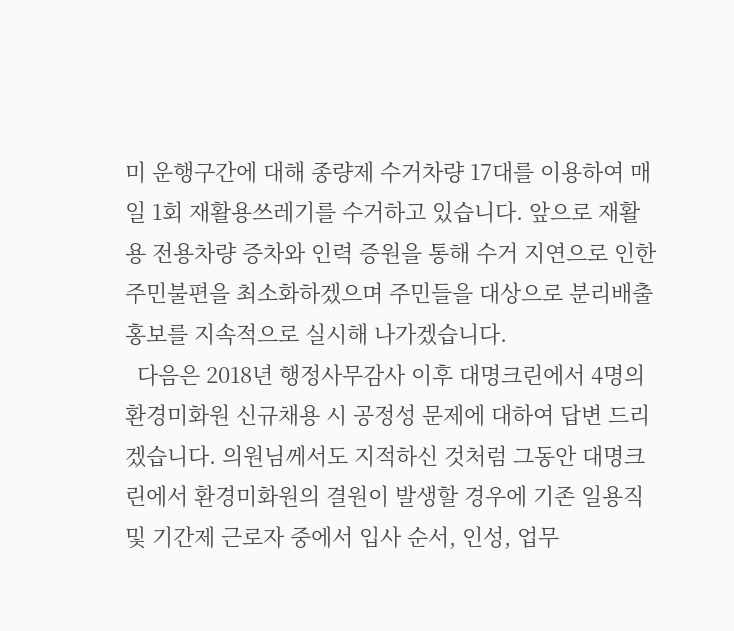미 운행구간에 대해 종량제 수거차량 17대를 이용하여 매일 1회 재활용쓰레기를 수거하고 있습니다. 앞으로 재활용 전용차량 증차와 인력 증원을 통해 수거 지연으로 인한 주민불편을 최소화하겠으며 주민들을 대상으로 분리배출 홍보를 지속적으로 실시해 나가겠습니다.
  다음은 2018년 행정사무감사 이후 대명크린에서 4명의 환경미화원 신규채용 시 공정성 문제에 대하여 답변 드리겠습니다. 의원님께서도 지적하신 것처럼 그동안 대명크린에서 환경미화원의 결원이 발생할 경우에 기존 일용직 및 기간제 근로자 중에서 입사 순서, 인성, 업무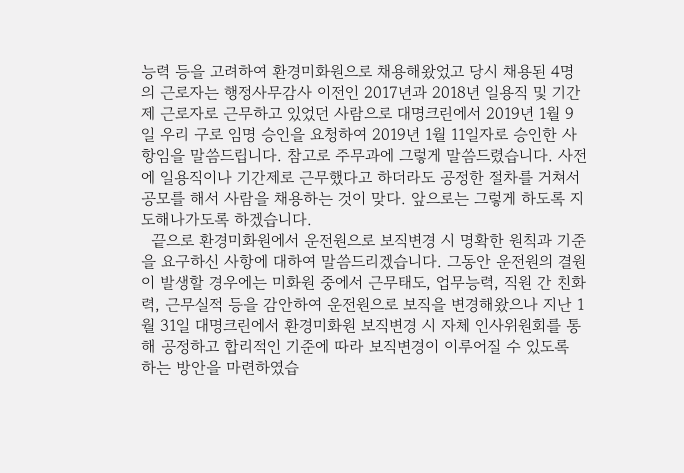능력 등을 고려하여 환경미화원으로 채용해왔었고 당시 채용된 4명의 근로자는 행정사무감사 이전인 2017년과 2018년 일용직 및 기간제 근로자로 근무하고 있었던 사람으로 대명크린에서 2019년 1월 9일 우리 구로 임명 승인을 요청하여 2019년 1월 11일자로 승인한 사항임을 말씀드립니다. 참고로 주무과에 그렇게 말씀드렸습니다. 사전에 일용직이나 기간제로 근무했다고 하더라도 공정한 절차를 거쳐서 공모를 해서 사람을 채용하는 것이 맞다. 앞으로는 그렇게 하도록 지도해나가도록 하겠습니다.
  끝으로 환경미화원에서 운전원으로 보직변경 시 명확한 원칙과 기준을 요구하신 사항에 대하여 말씀드리겠습니다. 그동안 운전원의 결원이 발생할 경우에는 미화원 중에서 근무태도, 업무능력, 직원 간 친화력, 근무실적 등을 감안하여 운전원으로 보직을 변경해왔으나 지난 1월 31일 대명크린에서 환경미화원 보직변경 시 자체 인사위원회를 통해 공정하고 합리적인 기준에 따라 보직변경이 이루어질 수 있도록 하는 방안을 마련하였습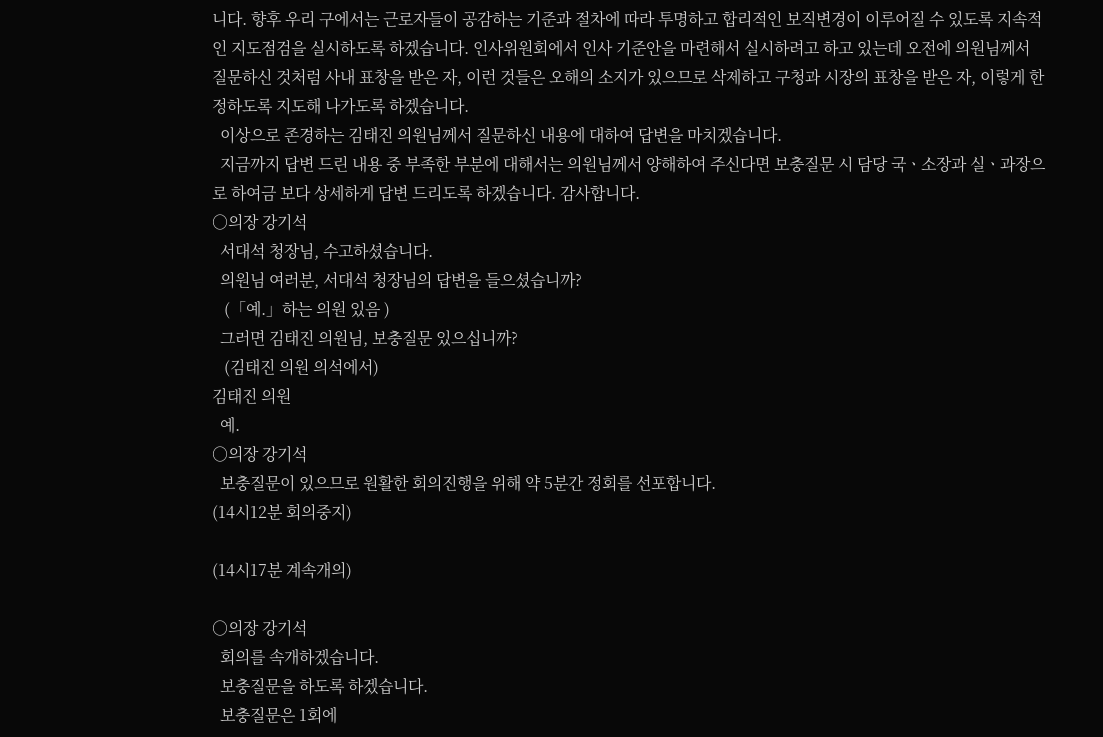니다. 향후 우리 구에서는 근로자들이 공감하는 기준과 절차에 따라 투명하고 합리적인 보직변경이 이루어질 수 있도록 지속적인 지도점검을 실시하도록 하겠습니다. 인사위원회에서 인사 기준안을 마련해서 실시하려고 하고 있는데 오전에 의원님께서 질문하신 것처럼 사내 표창을 받은 자, 이런 것들은 오해의 소지가 있으므로 삭제하고 구청과 시장의 표창을 받은 자, 이렇게 한정하도록 지도해 나가도록 하겠습니다.
  이상으로 존경하는 김태진 의원님께서 질문하신 내용에 대하여 답변을 마치겠습니다.
  지금까지 답변 드린 내용 중 부족한 부분에 대해서는 의원님께서 양해하여 주신다면 보충질문 시 담당 국ㆍ소장과 실ㆍ과장으로 하여금 보다 상세하게 답변 드리도록 하겠습니다. 감사합니다.
○의장 강기석
  서대석 청장님, 수고하셨습니다.
  의원님 여러분, 서대석 청장님의 답변을 들으셨습니까?
   (「예.」하는 의원 있음 )
  그러면 김태진 의원님, 보충질문 있으십니까?
   (김태진 의원 의석에서)
김태진 의원
  예.
○의장 강기석
  보충질문이 있으므로 원활한 회의진행을 위해 약 5분간 정회를 선포합니다.
(14시12분 회의중지)

(14시17분 계속개의)

○의장 강기석
  회의를 속개하겠습니다.
  보충질문을 하도록 하겠습니다.
  보충질문은 1회에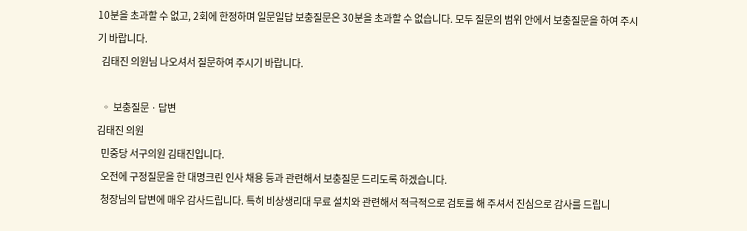10분을 초과할 수 없고, 2회에 한정하며 일문일답 보충질문은 30분을 초과할 수 없습니다. 모두 질문의 범위 안에서 보충질문을 하여 주시기 바랍니다.
  김태진 의원님 나오셔서 질문하여 주시기 바랍니다.

  ◦ 보충질문ㆍ답변
김태진 의원
  민중당 서구의원 김태진입니다.
  오전에 구정질문을 한 대명크린 인사 채용 등과 관련해서 보충질문 드리도록 하겠습니다.
  청장님의 답변에 매우 감사드립니다. 특히 비상생리대 무료 설치와 관련해서 적극적으로 검토를 해 주셔서 진심으로 감사를 드립니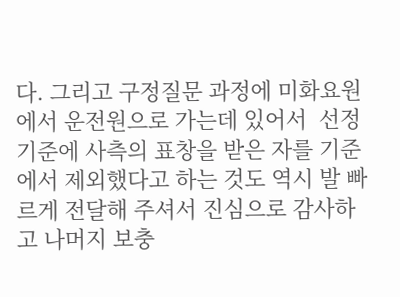다. 그리고 구정질문 과정에 미화요원에서 운전원으로 가는데 있어서  선정 기준에 사측의 표창을 받은 자를 기준에서 제외했다고 하는 것도 역시 발 빠르게 전달해 주셔서 진심으로 감사하고 나머지 보충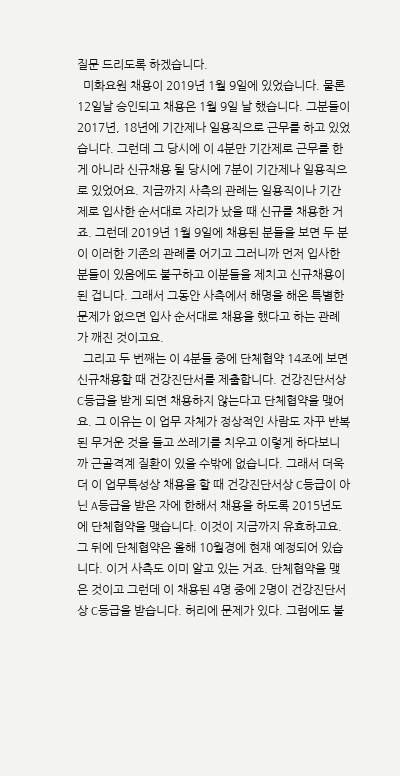질문 드리도록 하겠습니다.
  미화요원 채용이 2019년 1월 9일에 있었습니다. 물론 12일날 승인되고 채용은 1월 9일 날 했습니다. 그분들이 2017년, 18년에 기간제나 일용직으로 근무를 하고 있었습니다. 그런데 그 당시에 이 4분만 기간제로 근무를 한 게 아니라 신규채용 될 당시에 7분이 기간제나 일용직으로 있었어요. 지금까지 사측의 관례는 일용직이나 기간제로 입사한 순서대로 자리가 났을 때 신규를 채용한 거죠. 그런데 2019년 1월 9일에 채용된 분들을 보면 두 분이 이러한 기존의 관례를 어기고 그러니까 먼저 입사한 분들이 있음에도 불구하고 이분들을 제치고 신규채용이 된 겁니다. 그래서 그동안 사측에서 해명을 해온 특별한 문제가 없으면 입사 순서대로 채용을 했다고 하는 관례가 깨진 것이고요.
  그리고 두 번째는 이 4분들 중에 단체협약 14조에 보면 신규채용할 때 건강진단서를 제출합니다. 건강진단서상 C등급을 받게 되면 채용하지 않는다고 단체협약을 맺어요. 그 이유는 이 업무 자체가 정상적인 사람도 자꾸 반복된 무거운 것을 들고 쓰레기를 치우고 이렇게 하다보니까 근골격계 질환이 있을 수밖에 없습니다. 그래서 더욱더 이 업무특성상 채용을 할 때 건강진단서상 C등급이 아닌 A등급을 받은 자에 한해서 채용을 하도록 2015년도에 단체협약을 맺습니다. 이것이 지금까지 유효하고요. 그 뒤에 단체협약은 올해 10월경에 현재 예정되어 있습니다. 이거 사측도 이미 알고 있는 거죠. 단체협약을 맺은 것이고 그런데 이 채용된 4명 중에 2명이 건강진단서상 C등급을 받습니다. 허리에 문제가 있다. 그럼에도 불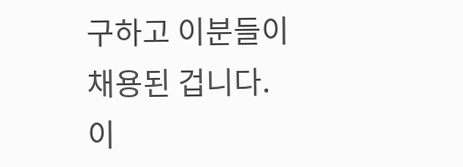구하고 이분들이 채용된 겁니다. 이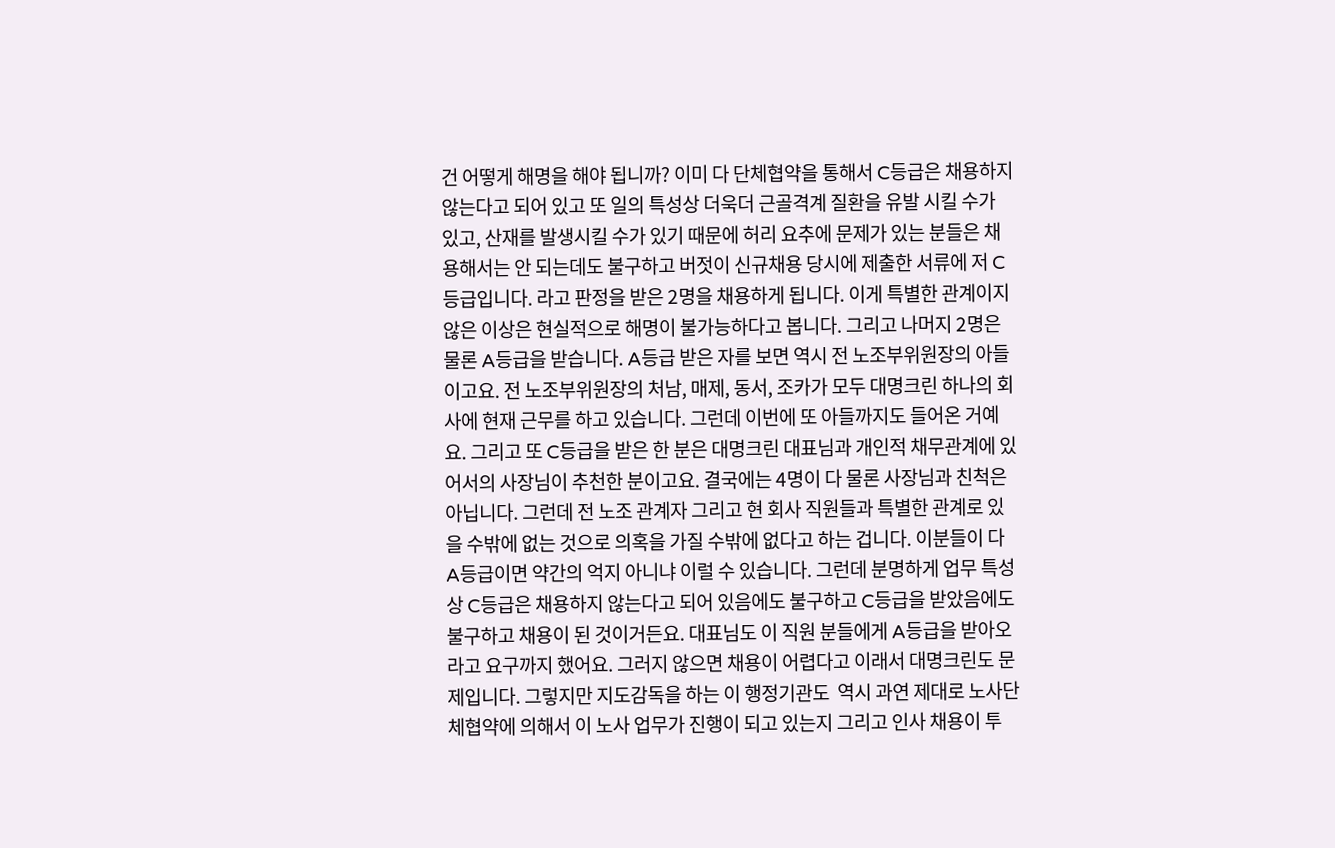건 어떻게 해명을 해야 됩니까? 이미 다 단체협약을 통해서 C등급은 채용하지 않는다고 되어 있고 또 일의 특성상 더욱더 근골격계 질환을 유발 시킬 수가 있고, 산재를 발생시킬 수가 있기 때문에 허리 요추에 문제가 있는 분들은 채용해서는 안 되는데도 불구하고 버젓이 신규채용 당시에 제출한 서류에 저 C등급입니다. 라고 판정을 받은 2명을 채용하게 됩니다. 이게 특별한 관계이지 않은 이상은 현실적으로 해명이 불가능하다고 봅니다. 그리고 나머지 2명은 물론 A등급을 받습니다. A등급 받은 자를 보면 역시 전 노조부위원장의 아들이고요. 전 노조부위원장의 처남, 매제, 동서, 조카가 모두 대명크린 하나의 회사에 현재 근무를 하고 있습니다. 그런데 이번에 또 아들까지도 들어온 거예요. 그리고 또 C등급을 받은 한 분은 대명크린 대표님과 개인적 채무관계에 있어서의 사장님이 추천한 분이고요. 결국에는 4명이 다 물론 사장님과 친척은 아닙니다. 그런데 전 노조 관계자 그리고 현 회사 직원들과 특별한 관계로 있을 수밖에 없는 것으로 의혹을 가질 수밖에 없다고 하는 겁니다. 이분들이 다 A등급이면 약간의 억지 아니냐 이럴 수 있습니다. 그런데 분명하게 업무 특성상 C등급은 채용하지 않는다고 되어 있음에도 불구하고 C등급을 받았음에도 불구하고 채용이 된 것이거든요. 대표님도 이 직원 분들에게 A등급을 받아오라고 요구까지 했어요. 그러지 않으면 채용이 어렵다고 이래서 대명크린도 문제입니다. 그렇지만 지도감독을 하는 이 행정기관도  역시 과연 제대로 노사단체협약에 의해서 이 노사 업무가 진행이 되고 있는지 그리고 인사 채용이 투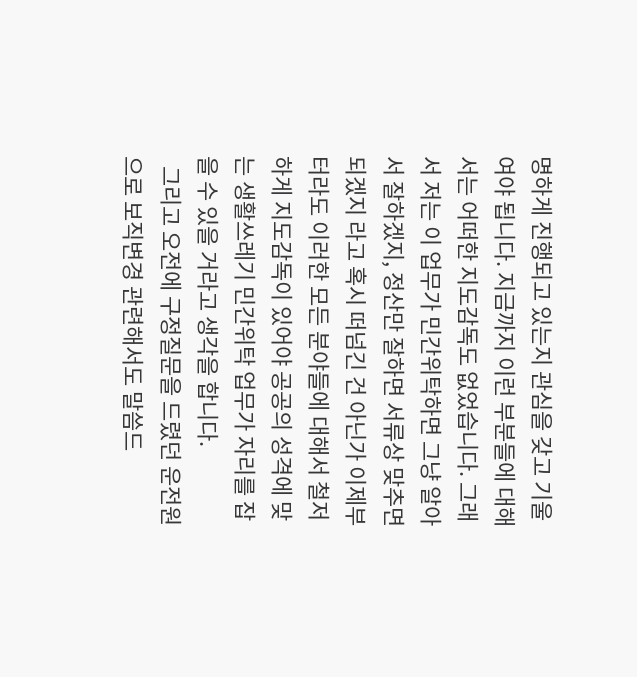명하게 진행되고 있는지 관심을 갖고 기울여야 됩니다. 지금까지 이런 부분들에 대해서는 어떠한 지도감독도 없었습니다. 그래서 저는 이 업무가 민간위탁하면 그냥 알아서 잘하겠지, 정산만 잘하면 서류상 맞추면 되겠지 라고 혹시 떠넘긴 건 아닌가 이제부터라도 이러한 모든 분야들에 대해서 철저하게 지도감독이 있어야 공공의 성격에 맞는 생활쓰레기 민간위탁 업무가 자리를 잡을 수 있을 거라고 생각을 합니다.
  그리고 오전에 구정질문을 드렸던 운전원으로 보직변경 관련해서도 말씀드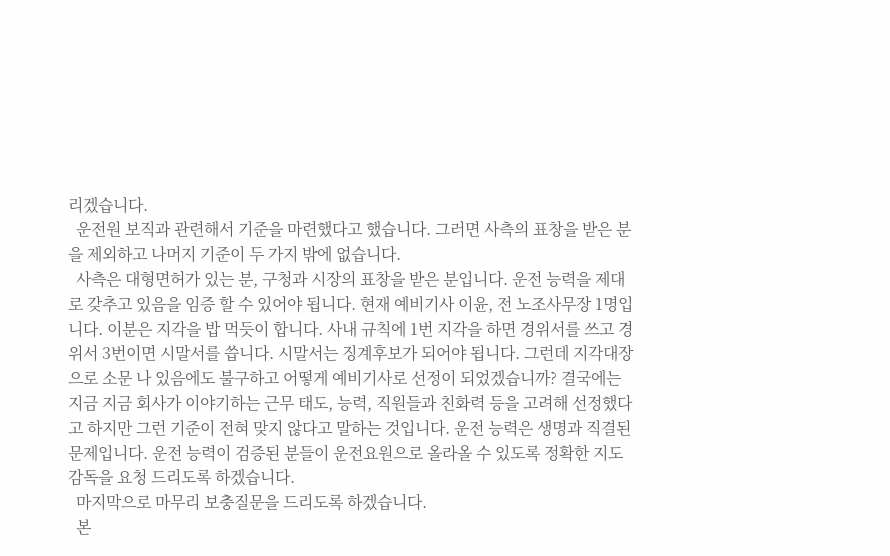리겠습니다.
  운전원 보직과 관련해서 기준을 마련했다고 했습니다. 그러면 사측의 표창을 받은 분을 제외하고 나머지 기준이 두 가지 밖에 없습니다.
  사측은 대형면허가 있는 분, 구청과 시장의 표창을 받은 분입니다. 운전 능력을 제대로 갖추고 있음을 임증 할 수 있어야 됩니다. 현재 예비기사 이윤, 전 노조사무장 1명입니다. 이분은 지각을 밥 먹듯이 합니다. 사내 규칙에 1번 지각을 하면 경위서를 쓰고 경위서 3번이면 시말서를 씁니다. 시말서는 징계후보가 되어야 됩니다. 그런데 지각대장으로 소문 나 있음에도 불구하고 어떻게 예비기사로 선정이 되었겠습니까? 결국에는 지금 지금 회사가 이야기하는 근무 태도, 능력, 직원들과 친화력 등을 고려해 선정했다고 하지만 그런 기준이 전혀 맞지 않다고 말하는 것입니다. 운전 능력은 생명과 직결된 문제입니다. 운전 능력이 검증된 분들이 운전요원으로 올라올 수 있도록 정확한 지도감독을 요청 드리도록 하겠습니다.
  마지막으로 마무리 보충질문을 드리도록 하겠습니다.
  본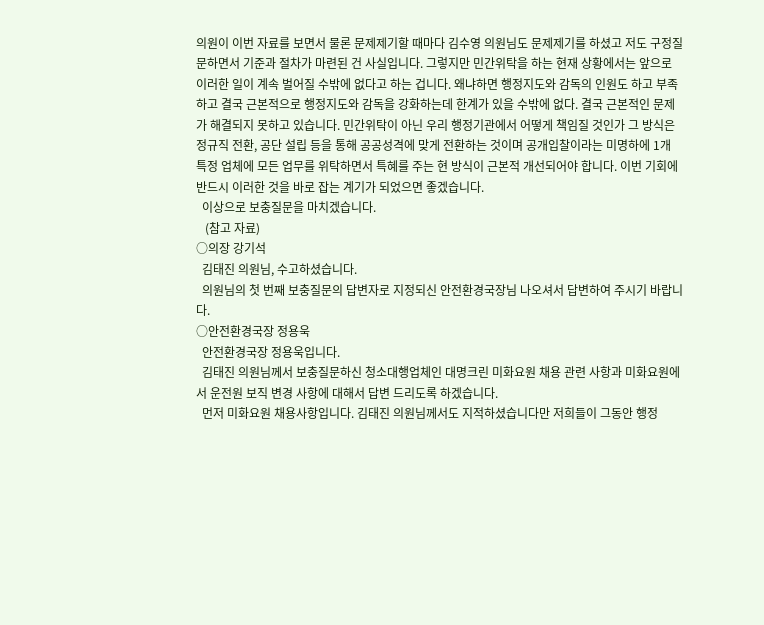의원이 이번 자료를 보면서 물론 문제제기할 때마다 김수영 의원님도 문제제기를 하셨고 저도 구정질문하면서 기준과 절차가 마련된 건 사실입니다. 그렇지만 민간위탁을 하는 현재 상황에서는 앞으로 이러한 일이 계속 벌어질 수밖에 없다고 하는 겁니다. 왜냐하면 행정지도와 감독의 인원도 하고 부족하고 결국 근본적으로 행정지도와 감독을 강화하는데 한계가 있을 수밖에 없다. 결국 근본적인 문제가 해결되지 못하고 있습니다. 민간위탁이 아닌 우리 행정기관에서 어떻게 책임질 것인가 그 방식은 정규직 전환, 공단 설립 등을 통해 공공성격에 맞게 전환하는 것이며 공개입찰이라는 미명하에 1개 특정 업체에 모든 업무를 위탁하면서 특혜를 주는 현 방식이 근본적 개선되어야 합니다. 이번 기회에 반드시 이러한 것을 바로 잡는 계기가 되었으면 좋겠습니다.
  이상으로 보충질문을 마치겠습니다.
   (참고 자료)
○의장 강기석
  김태진 의원님, 수고하셨습니다.
  의원님의 첫 번째 보충질문의 답변자로 지정되신 안전환경국장님 나오셔서 답변하여 주시기 바랍니다.
○안전환경국장 정용욱
  안전환경국장 정용욱입니다.
  김태진 의원님께서 보충질문하신 청소대행업체인 대명크린 미화요원 채용 관련 사항과 미화요원에서 운전원 보직 변경 사항에 대해서 답변 드리도록 하겠습니다.
  먼저 미화요원 채용사항입니다. 김태진 의원님께서도 지적하셨습니다만 저희들이 그동안 행정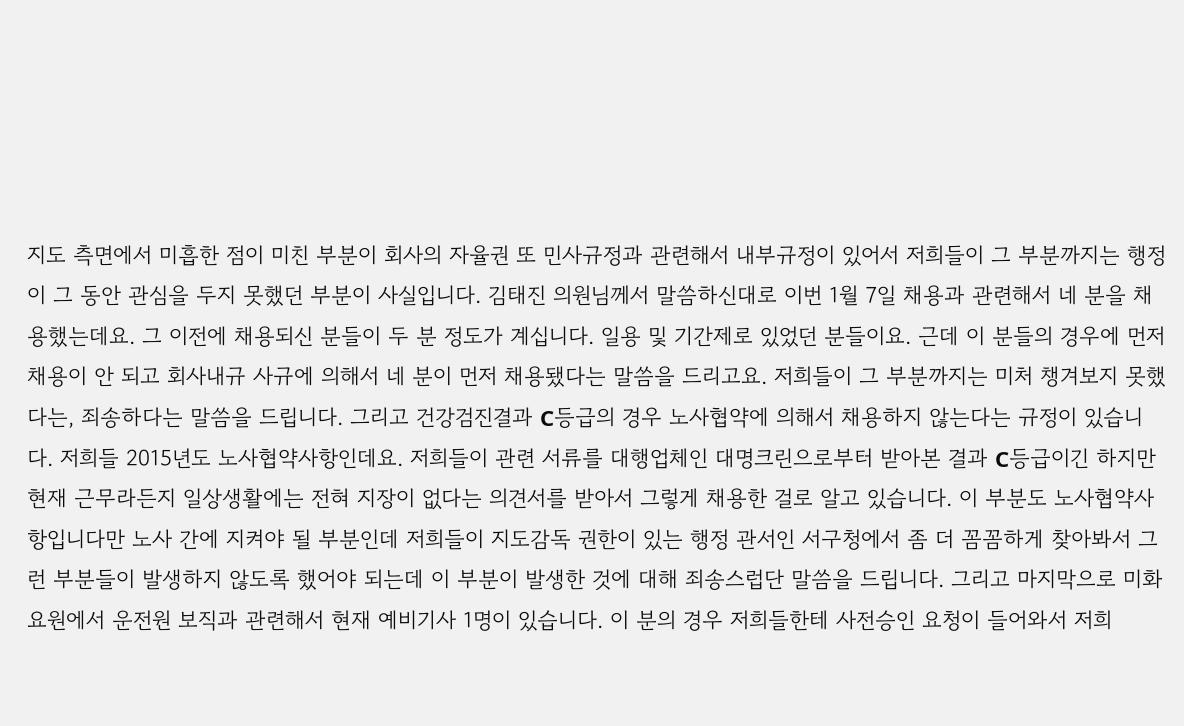지도 측면에서 미흡한 점이 미친 부분이 회사의 자율권 또 민사규정과 관련해서 내부규정이 있어서 저희들이 그 부분까지는 행정이 그 동안 관심을 두지 못했던 부분이 사실입니다. 김태진 의원님께서 말씀하신대로 이번 1월 7일 채용과 관련해서 네 분을 채용했는데요. 그 이전에 채용되신 분들이 두 분 정도가 계십니다. 일용 및 기간제로 있었던 분들이요. 근데 이 분들의 경우에 먼저 채용이 안 되고 회사내규 사규에 의해서 네 분이 먼저 채용됐다는 말씀을 드리고요. 저희들이 그 부분까지는 미처 챙겨보지 못했다는, 죄송하다는 말씀을 드립니다. 그리고 건강검진결과 C등급의 경우 노사협약에 의해서 채용하지 않는다는 규정이 있습니다. 저희들 2015년도 노사협약사항인데요. 저희들이 관련 서류를 대행업체인 대명크린으로부터 받아본 결과 C등급이긴 하지만 현재 근무라든지 일상생활에는 전혀 지장이 없다는 의견서를 받아서 그렇게 채용한 걸로 알고 있습니다. 이 부분도 노사협약사항입니다만 노사 간에 지켜야 될 부분인데 저희들이 지도감독 권한이 있는 행정 관서인 서구청에서 좀 더 꼼꼼하게 찾아봐서 그런 부분들이 발생하지 않도록 했어야 되는데 이 부분이 발생한 것에 대해 죄송스럽단 말씀을 드립니다. 그리고 마지막으로 미화요원에서 운전원 보직과 관련해서 현재 예비기사 1명이 있습니다. 이 분의 경우 저희들한테 사전승인 요청이 들어와서 저희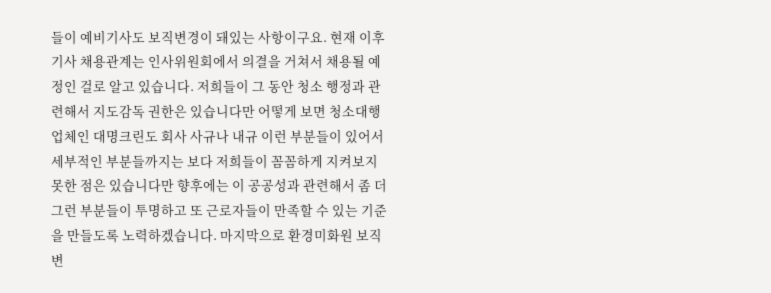들이 예비기사도 보직변경이 돼있는 사항이구요. 현재 이후 기사 채용관계는 인사위원회에서 의결을 거쳐서 채용될 예정인 걸로 알고 있습니다. 저희들이 그 동안 청소 행정과 관련해서 지도감독 권한은 있습니다만 어떻게 보면 청소대행업체인 대명크린도 회사 사규나 내규 이런 부분들이 있어서 세부적인 부분들까지는 보다 저희들이 꼼꼼하게 지켜보지 못한 점은 있습니다만 향후에는 이 공공성과 관련해서 좀 더 그런 부분들이 투명하고 또 근로자들이 만족할 수 있는 기준을 만들도록 노력하겠습니다. 마지막으로 환경미화원 보직변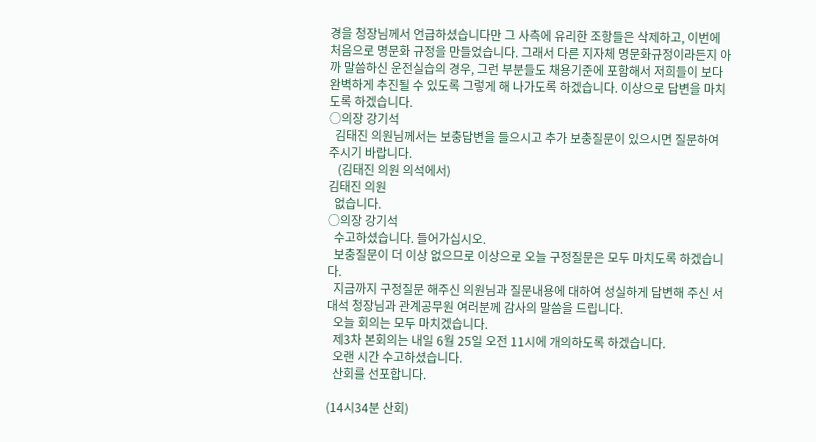경을 청장님께서 언급하셨습니다만 그 사측에 유리한 조항들은 삭제하고, 이번에 처음으로 명문화 규정을 만들었습니다. 그래서 다른 지자체 명문화규정이라든지 아까 말씀하신 운전실습의 경우, 그런 부분들도 채용기준에 포함해서 저희들이 보다 완벽하게 추진될 수 있도록 그렇게 해 나가도록 하겠습니다. 이상으로 답변을 마치도록 하겠습니다.
○의장 강기석
  김태진 의원님께서는 보충답변을 들으시고 추가 보충질문이 있으시면 질문하여 주시기 바랍니다.
   (김태진 의원 의석에서)
김태진 의원
  없습니다.
○의장 강기석
  수고하셨습니다. 들어가십시오.
  보충질문이 더 이상 없으므로 이상으로 오늘 구정질문은 모두 마치도록 하겠습니다.
  지금까지 구정질문 해주신 의원님과 질문내용에 대하여 성실하게 답변해 주신 서대석 청장님과 관계공무원 여러분께 감사의 말씀을 드립니다.
  오늘 회의는 모두 마치겠습니다.
  제3차 본회의는 내일 6월 25일 오전 11시에 개의하도록 하겠습니다.
  오랜 시간 수고하셨습니다.
  산회를 선포합니다.

(14시34분 산회)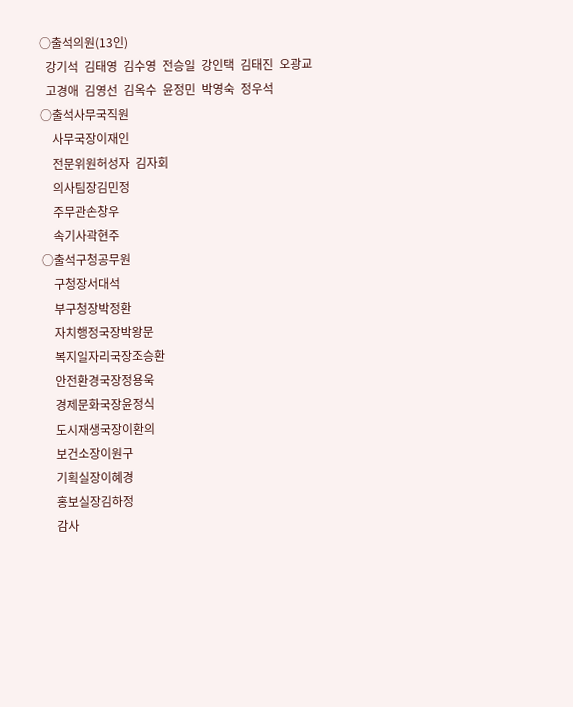○출석의원(13인)
  강기석  김태영  김수영  전승일  강인택  김태진  오광교
  고경애  김영선  김옥수  윤정민  박영숙  정우석
○출석사무국직원
    사무국장이재인
    전문위원허성자  김자회
    의사팀장김민정
    주무관손창우
    속기사곽현주
○출석구청공무원
    구청장서대석
    부구청장박정환
    자치행정국장박왕문
    복지일자리국장조승환
    안전환경국장정용욱
    경제문화국장윤정식
    도시재생국장이환의
    보건소장이원구
    기획실장이혜경
    홍보실장김하정
    감사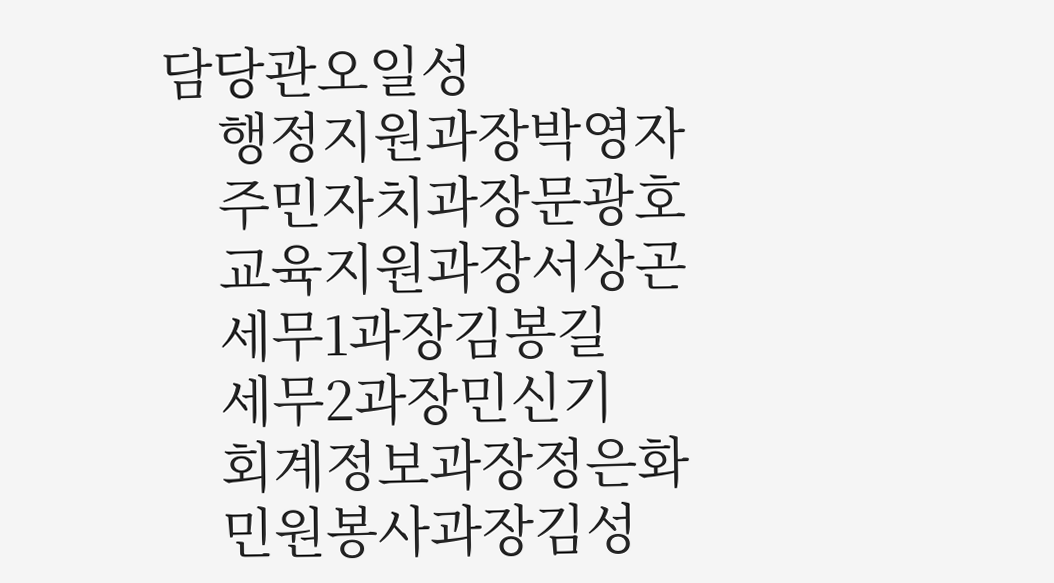담당관오일성
    행정지원과장박영자
    주민자치과장문광호
    교육지원과장서상곤
    세무1과장김봉길
    세무2과장민신기
    회계정보과장정은화
    민원봉사과장김성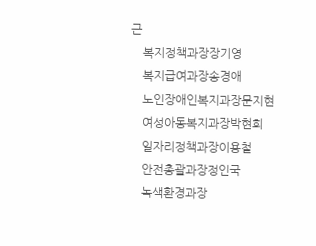근
    복지정책과장장기영
    복지급여과장송경애
    노인장애인복지과장문지현
    여성아동복지과장박현희
    일자리정책과장이용철
    안전총괄과장정인국
    녹색환경과장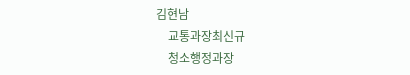김현남
    교통과장최신규
    청소행정과장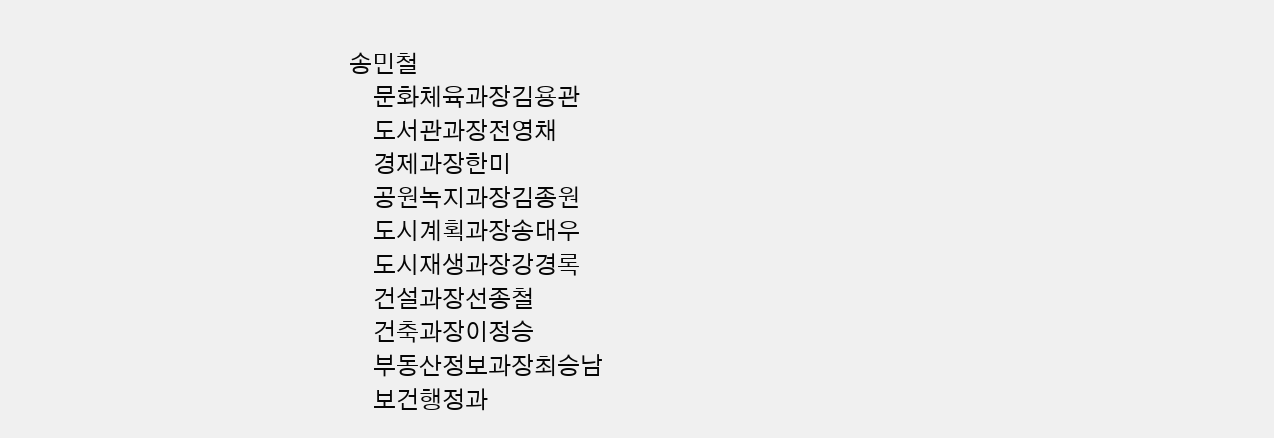송민철
    문화체육과장김용관
    도서관과장전영채
    경제과장한미
    공원녹지과장김종원
    도시계획과장송대우
    도시재생과장강경록
    건설과장선종철
    건축과장이정승
    부동산정보과장최승남
    보건행정과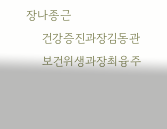장나종근
    건강증진과장김동관
    보건위생과장최융주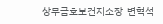상무금호보건지소장  변혁석